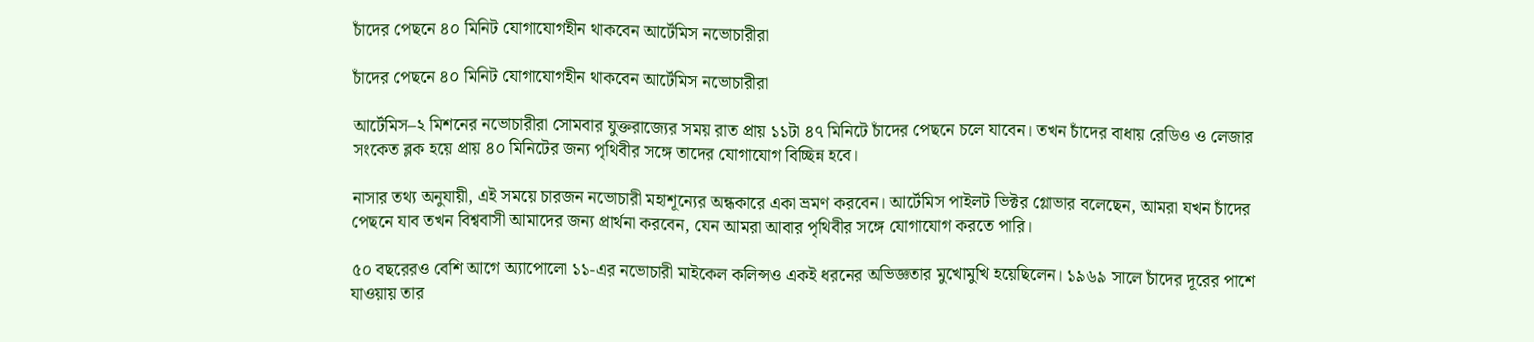চাঁদের পেছনে ৪০ মিনিট যোগাযোগহীন থাকবেন আর্টেমিস নভোচারীরা

চাঁদের পেছনে ৪০ মিনিট যোগাযোগহীন থাকবেন আর্টেমিস নভোচারীরা

আর্টেমিস–২ মিশনের নভোচারীরা সোমবার যুক্তরাজ্যের সময় রাত প্রায় ১১টা ৪৭ মিনিটে চাঁদের পেছনে চলে যাবেন। তখন চাঁদের বাধায় রেডিও ও লেজার সংকেত ব্লক হয়ে প্রায় ৪০ মিনিটের জন্য পৃথিবীর সঙ্গে তাদের যোগাযোগ বিচ্ছিন্ন হবে।

নাসার তথ্য অনুযায়ী, এই সময়ে চারজন নভোচারী মহাশূন্যের অন্ধকারে একা ভ্রমণ করবেন। আর্টেমিস পাইলট ভিক্টর গ্লোভার বলেছেন, আমরা যখন চাঁদের পেছনে যাব তখন বিশ্ববাসী আমাদের জন্য প্রার্থনা করবেন, যেন আমরা আবার পৃথিবীর সঙ্গে যোগাযোগ করতে পারি।

৫০ বছরেরও বেশি আগে অ্যাপোলো ১১-এর নভোচারী মাইকেল কলিন্সও একই ধরনের অভিজ্ঞতার মুখোমুখি হয়েছিলেন। ১৯৬৯ সালে চাঁদের দূরের পাশে যাওয়ায় তার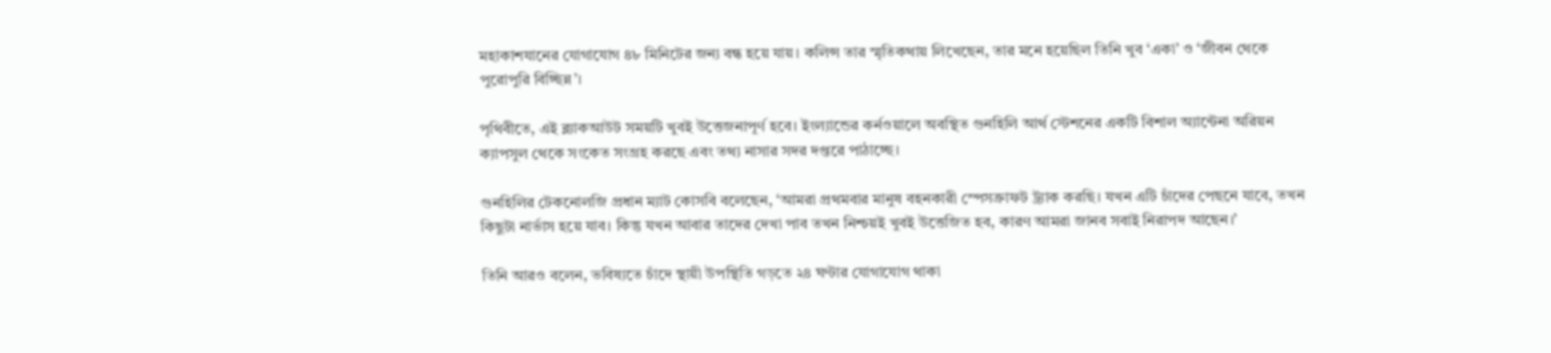মহাকাশযানের যোগাযোগ ৪৮ মিনিটের জন্য বন্ধ হয়ে যায়। কলিন্স তার স্মৃতিকথায় লিখেছেন, তার মনে হয়েছিল তিনি খুব ‘একা’ ও ‘জীবন থেকে পুরোপুরি বিচ্ছিন্ন’।

পৃথিবীতে, এই ব্ল্যাকআউট সময়টি খুবই উত্তেজনাপূর্ণ হবে। ইংল্যান্ডের কর্নওয়ালে অবস্থিত গুনহিলি আর্থ স্টেশনের একটি বিশাল অ্যান্টেনা অরিয়ন ক্যাপসুল থেকে সংকেত সংগ্রহ করছে এবং তথ্য নাসার সদর দপ্তরে পাঠাচ্ছে।

গুনহিলির টেকনোলজি প্রধান ম্যাট কোসবি বলেছেন, ‘আমরা প্রথমবার মানুষ বহনকারী স্পেসক্রাফট ট্র্যাক করছি। যখন এটি চাঁদের পেছনে যাবে, তখন কিছুটা নার্ভাস হয়ে যাব। কিন্তু যখন আবার তাদের দেখা পাব তখন নিশ্চয়ই খুবই উত্তেজিত হব, কারণ আমরা জানব সবাই নিরাপদ আছেন।’

তিনি আরও বলেন, ভবিষ্যতে চাঁদে স্থায়ী উপস্থিতি গড়তে ২৪ ঘণ্টার যোগাযোগ থাকা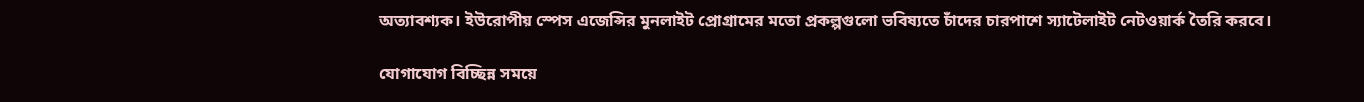অত্যাবশ্যক। ইউরোপীয় স্পেস এজেন্সির মুনলাইট প্রোগ্রামের মতো প্রকল্পগুলো ভবিষ্যতে চাঁদের চারপাশে স্যাটেলাইট নেটওয়ার্ক তৈরি করবে।

যোগাযোগ বিচ্ছিন্ন সময়ে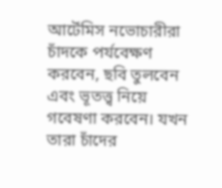আর্টেমিস নভোচারীরা চাঁদকে পর্যবেক্ষণ করবেন, ছবি তুলবেন এবং ভূতত্ত্ব নিয়ে গবেষণা করবেন। যখন তারা চাঁদের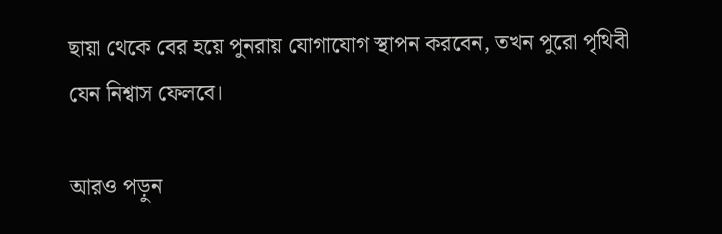ছায়া থেকে বের হয়ে পুনরায় যোগাযোগ স্থাপন করবেন, তখন পুরো পৃথিবী যেন নিশ্বাস ফেলবে।

আরও পড়ুন